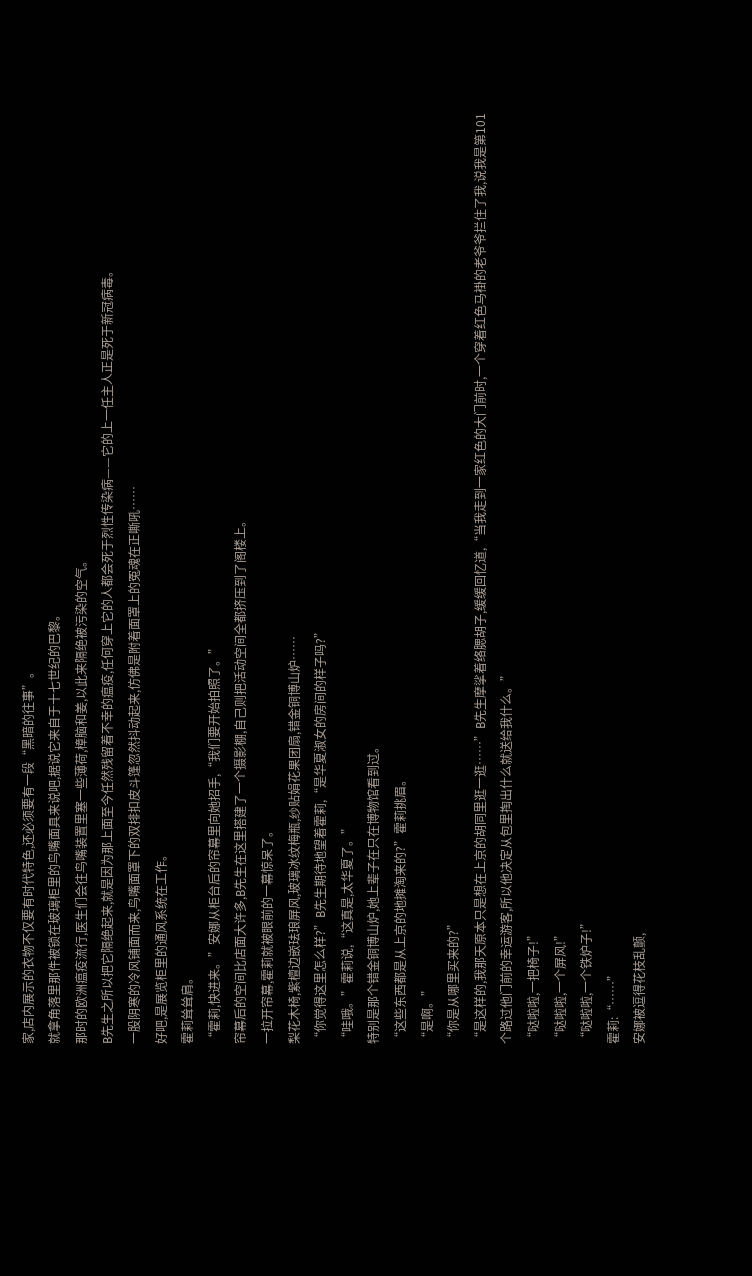家,店内展示的衣物不仅要有时代特色,还必须要有一段“黑暗的往事”。
就拿角落里那件被锁在玻璃柜里的鸟嘴面具来说吧,据说它来自于十七世纪的巴黎。
那时的欧洲瘟疫流行,医生们会往鸟嘴装置里塞一些薄荷,樟脑和姜,以此来隔绝被污染的空气。
B先生之所以把它隔绝起来,就是因为那上面至今任然残留着不幸的瘟疫,任何穿上它的人都会死于烈性传染病——它的上一任主人正是死于新冠病毒。
一股阴寒的冷风铺面而来,鸟嘴面罩下的双排扣皮斗篷忽然抖动起来,仿佛是附着面罩上的冤魂在正嘶吼……
好吧,是展览柜里的通风系统在工作。
霍莉耸耸肩。
“霍莉,快进来。”安娜从柜台后的帘幕里向她招手,“我们要开始拍照了。”
帘幕后的空间比店面大许多,B先生在这里搭建了一个摄影棚,自己则把活动空间全都挤压到了阁楼上。
一拉开帘幕,霍莉就被眼前的一幕惊呆了。
梨花木椅,紫檀边嵌珐琅屏风,玻璃冰纹梅瓶,纱贴娟花果团扇,错金铜博山炉……
“你觉得这里怎么样?”B先生期待地望着霍莉,“是华夏淑女的房间的样子吗?”
“哇哦。”霍莉说,“这真是,太华夏了。”
特别是那个错金铜博山炉,她上辈子在只在博物馆看到过。
“这些东西都是从上京的地摊淘来的?”霍莉挑眉。
“是啊。”
“你是从哪里买来的?”
“是这样的,我那天原本只是想在上京的胡同里逛一逛……”B先生摩挲着络腮胡子,缓缓回忆道,“当我走到一家红色的大门前时,一个穿着红色马褂的老爷爷拦住了我,说我是第101个路过他门前的幸运游客,所以他决定从包里掏出什么就送给我什么。”
“哒啦啦,一把椅子!”
“哒啦啦,一个屏风!”
“哒啦啦,一个铁炉子!”
霍莉:“……”
安娜被逗得花枝乱颤,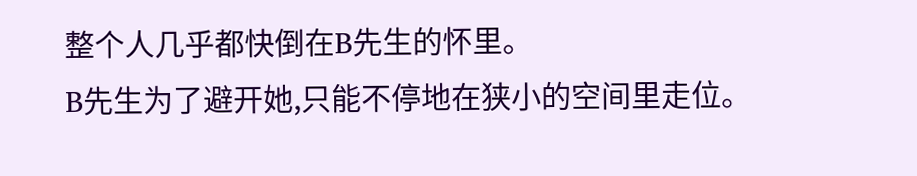整个人几乎都快倒在B先生的怀里。
B先生为了避开她,只能不停地在狭小的空间里走位。